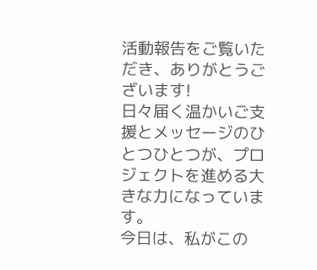活動報告をご覧いただき、ありがとうございます!
日々届く温かいご支援とメッセージのひとつひとつが、プロジェクトを進める大きな力になっています。
今日は、私がこの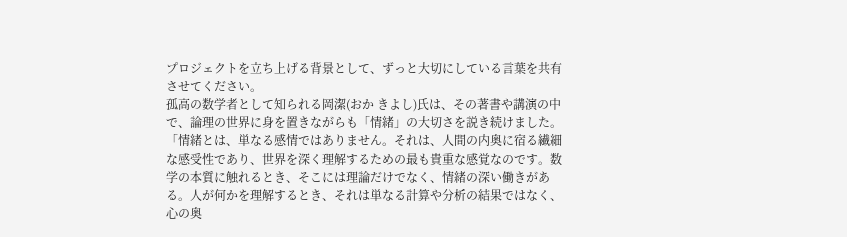プロジェクトを立ち上げる背景として、ずっと大切にしている言葉を共有させてください。
孤高の数学者として知られる岡潔(おか きよし)氏は、その著書や講演の中で、論理の世界に身を置きながらも「情緒」の大切さを説き続けました。
「情緒とは、単なる感情ではありません。それは、人間の内奥に宿る繊細な感受性であり、世界を深く理解するための最も貴重な感覚なのです。数学の本質に触れるとき、そこには理論だけでなく、情緒の深い働きがある。人が何かを理解するとき、それは単なる計算や分析の結果ではなく、心の奥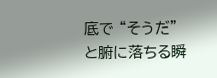底で “そうだ” と腑に落ちる瞬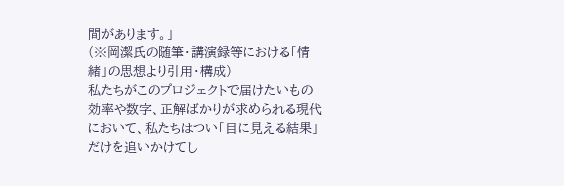間があります。」
(※岡潔氏の随筆・講演録等における「情緒」の思想より引用・構成)
私たちがこのプロジェクトで届けたいもの
効率や数字、正解ばかりが求められる現代において、私たちはつい「目に見える結果」だけを追いかけてし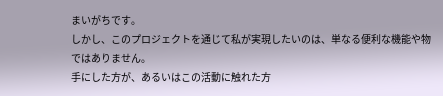まいがちです。
しかし、このプロジェクトを通じて私が実現したいのは、単なる便利な機能や物ではありません。
手にした方が、あるいはこの活動に触れた方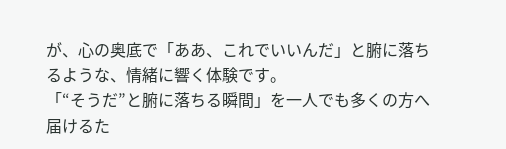が、心の奥底で「ああ、これでいいんだ」と腑に落ちるような、情緒に響く体験です。
「“そうだ”と腑に落ちる瞬間」を一人でも多くの方へ届けるた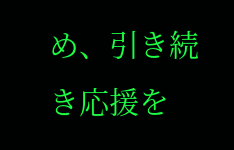め、引き続き応援を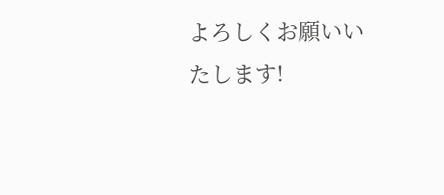よろしくお願いいたします!